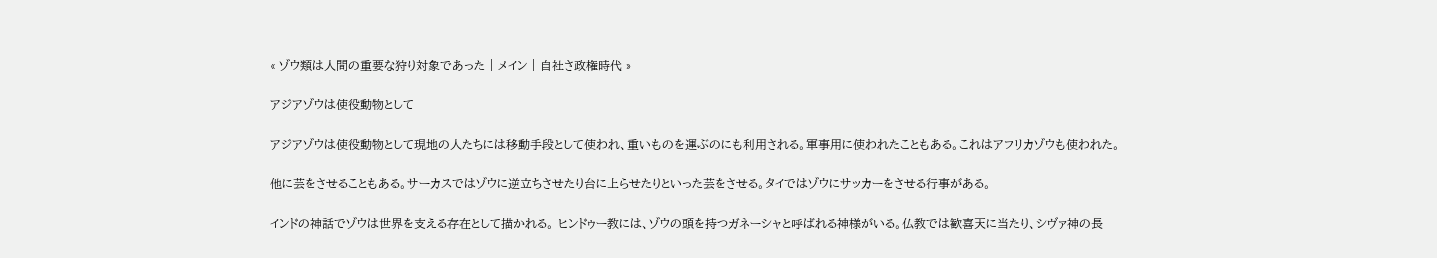« ゾウ類は人間の重要な狩り対象であった | メイン | 自社さ政権時代 »

アジアゾウは使役動物として

アジアゾウは使役動物として現地の人たちには移動手段として使われ、重いものを運ぶのにも利用される。軍事用に使われたこともある。これはアフリカゾウも使われた。

他に芸をさせることもある。サーカスではゾウに逆立ちさせたり台に上らせたりといった芸をさせる。タイではゾウにサッカーをさせる行事がある。

インドの神話でゾウは世界を支える存在として描かれる。 ヒンドゥー教には、ゾウの頭を持つガネーシャと呼ばれる神様がいる。仏教では歓喜天に当たり、シヴァ神の長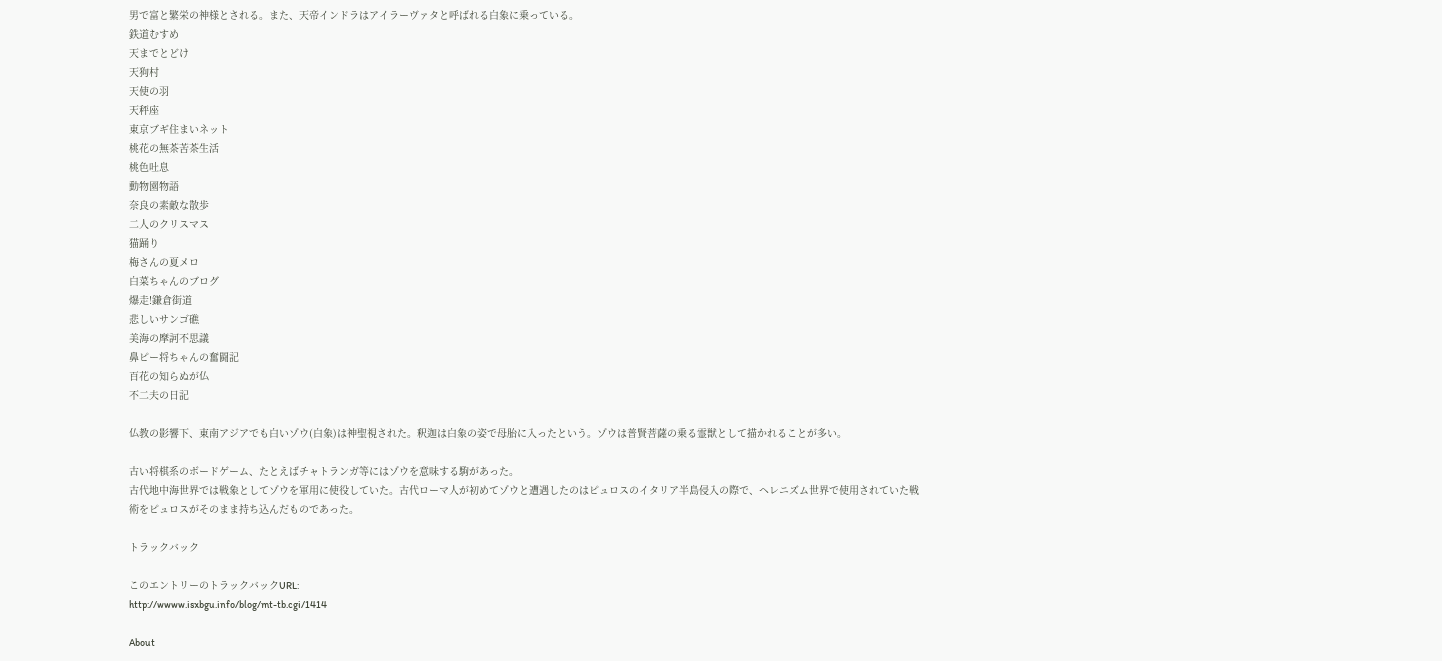男で富と繁栄の神様とされる。また、天帝インドラはアイラーヴァタと呼ばれる白象に乗っている。
鉄道むすめ
天までとどけ
天狗村
天使の羽
天秤座
東京ブギ住まいネット
桃花の無茶苦茶生活
桃色吐息
動物園物語
奈良の素敵な散歩
二人のクリスマス
猫踊り
梅さんの夏メロ
白菜ちゃんのブログ
爆走!鎌倉街道
悲しいサンゴ礁
美海の摩訶不思議
鼻ピー将ちゃんの奮闘記
百花の知らぬが仏
不二夫の日記

仏教の影響下、東南アジアでも白いゾウ(白象)は神聖視された。釈迦は白象の姿で母胎に入ったという。ゾウは普賢菩薩の乗る霊獣として描かれることが多い。

古い将棋系のボードゲーム、たとえばチャトランガ等にはゾウを意味する駒があった。
古代地中海世界では戦象としてゾウを軍用に使役していた。古代ローマ人が初めてゾウと遭遇したのはピュロスのイタリア半島侵入の際で、ヘレニズム世界で使用されていた戦術をピュロスがそのまま持ち込んだものであった。

トラックバック

このエントリーのトラックバックURL:
http://wwww.isxbgu.info/blog/mt-tb.cgi/1414

About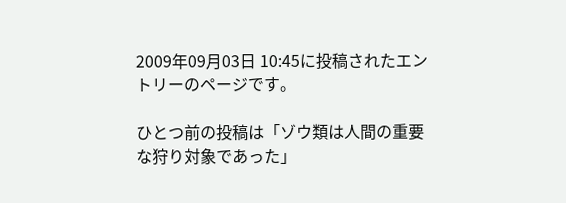2009年09月03日 10:45に投稿されたエントリーのページです。

ひとつ前の投稿は「ゾウ類は人間の重要な狩り対象であった」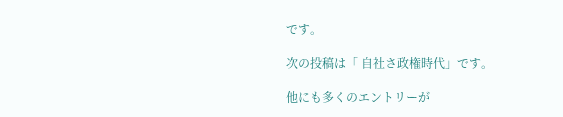です。

次の投稿は「 自社さ政権時代」です。

他にも多くのエントリーが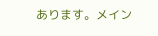あります。メイン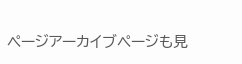ページアーカイブページも見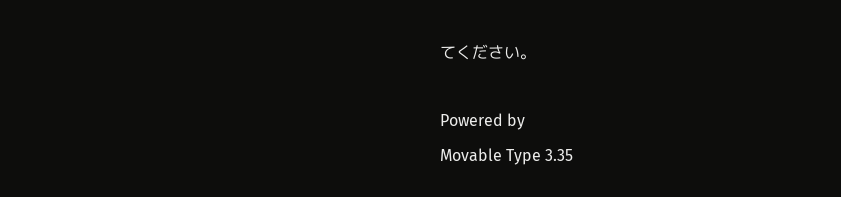てください。

Powered by
Movable Type 3.35